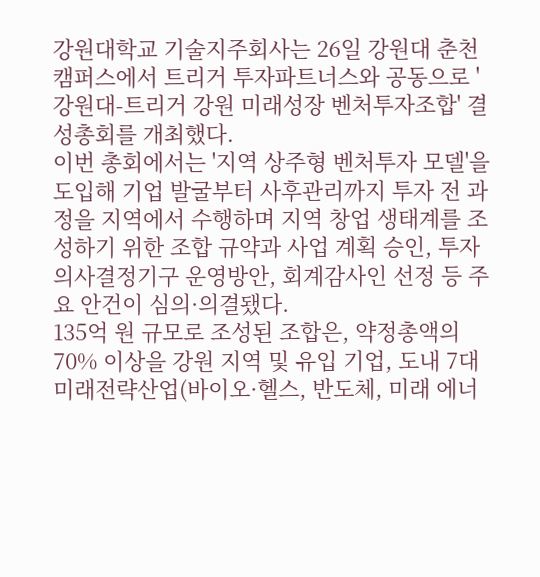강원대학교 기술지주회사는 26일 강원대 춘천캠퍼스에서 트리거 투자파트너스와 공동으로 '강원대-트리거 강원 미래성장 벤처투자조합' 결성총회를 개최했다.
이번 총회에서는 '지역 상주형 벤처투자 모델'을 도입해 기업 발굴부터 사후관리까지 투자 전 과정을 지역에서 수행하며 지역 창업 생태계를 조성하기 위한 조합 규약과 사업 계획 승인, 투자의사결정기구 운영방안, 회계감사인 선정 등 주요 안건이 심의·의결됐다.
135억 원 규모로 조성된 조합은, 약정총액의 70% 이상을 강원 지역 및 유입 기업, 도내 7대 미래전략산업(바이오·헬스, 반도체, 미래 에너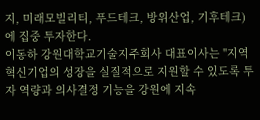지, 미래모빌리티, 푸드테크, 방위산업, 기후테크)에 집중 투자한다.
이동하 강원대학교기술지주회사 대표이사는 "지역 혁신기업의 성장을 실질적으로 지원할 수 있도록 투자 역량과 의사결정 기능을 강원에 지속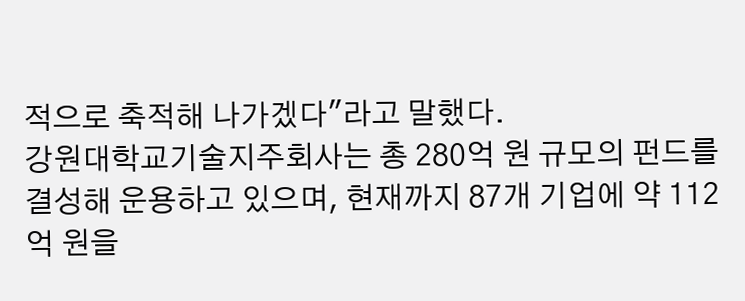적으로 축적해 나가겠다"라고 말했다.
강원대학교기술지주회사는 총 280억 원 규모의 펀드를 결성해 운용하고 있으며, 현재까지 87개 기업에 약 112억 원을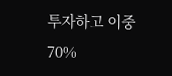투자하고 이중 70%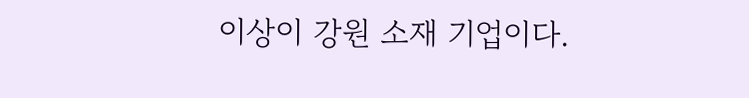이상이 강원 소재 기업이다.